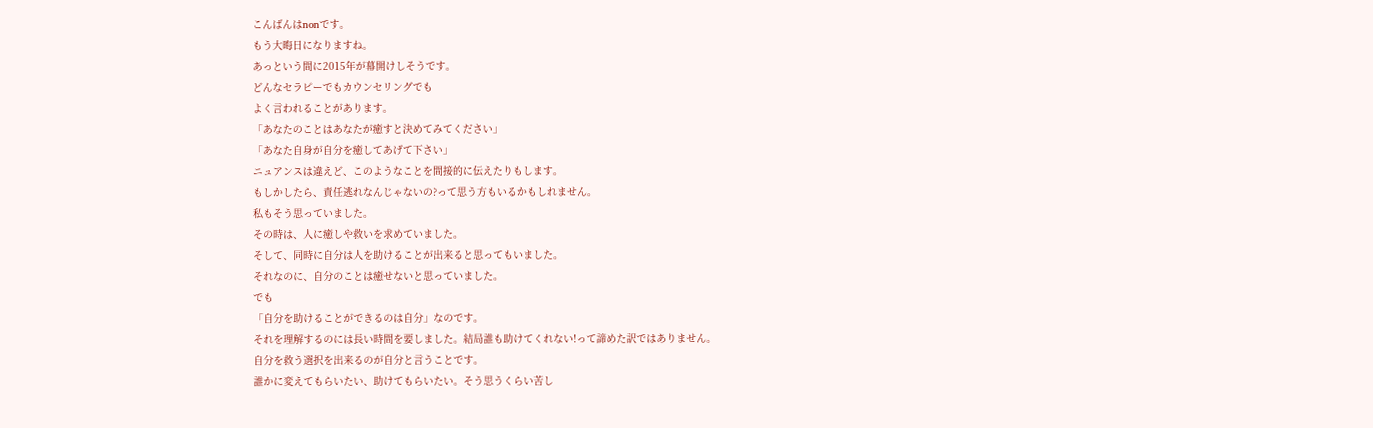こんばんはnonです。
もう大晦日になりますね。
あっという間に2015年が幕開けしそうです。
どんなセラピーでもカウンセリングでも
よく言われることがあります。
「あなたのことはあなたが癒すと決めてみてください」
「あなた自身が自分を癒してあげて下さい」
ニュアンスは違えど、このようなことを間接的に伝えたりもします。
もしかしたら、責任逃れなんじゃないの?って思う方もいるかもしれません。
私もそう思っていました。
その時は、人に癒しや救いを求めていました。
そして、同時に自分は人を助けることが出来ると思ってもいました。
それなのに、自分のことは癒せないと思っていました。
でも
「自分を助けることができるのは自分」なのです。
それを理解するのには長い時間を要しました。結局誰も助けてくれない!って諦めた訳ではありません。
自分を救う選択を出来るのが自分と言うことです。
誰かに変えてもらいたい、助けてもらいたい。そう思うくらい苦し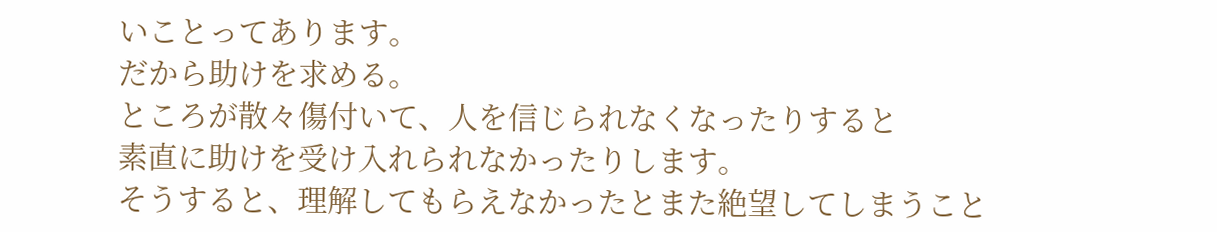いことってあります。
だから助けを求める。
ところが散々傷付いて、人を信じられなくなったりすると
素直に助けを受け入れられなかったりします。
そうすると、理解してもらえなかったとまた絶望してしまうこと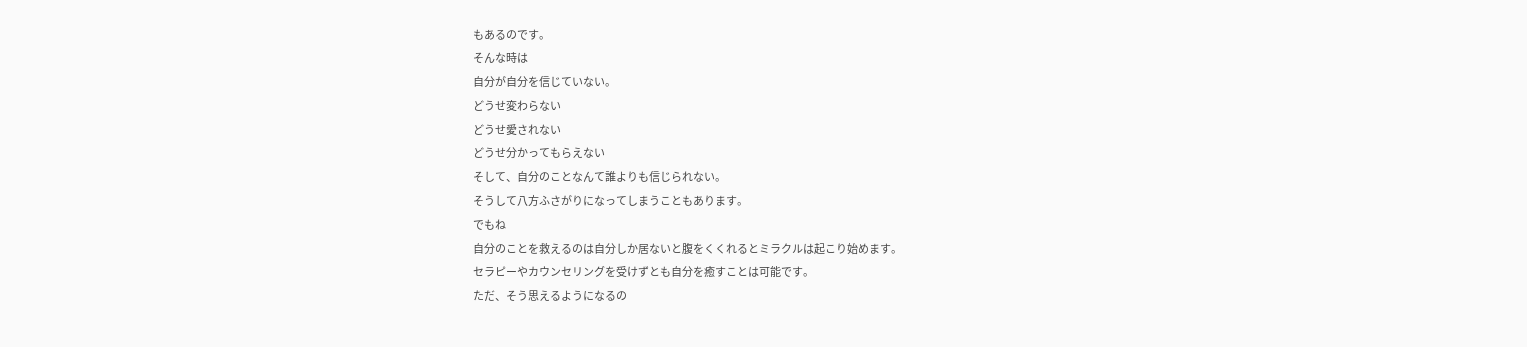もあるのです。
そんな時は
自分が自分を信じていない。
どうせ変わらない
どうせ愛されない
どうせ分かってもらえない
そして、自分のことなんて誰よりも信じられない。
そうして八方ふさがりになってしまうこともあります。
でもね
自分のことを救えるのは自分しか居ないと腹をくくれるとミラクルは起こり始めます。
セラピーやカウンセリングを受けずとも自分を癒すことは可能です。
ただ、そう思えるようになるの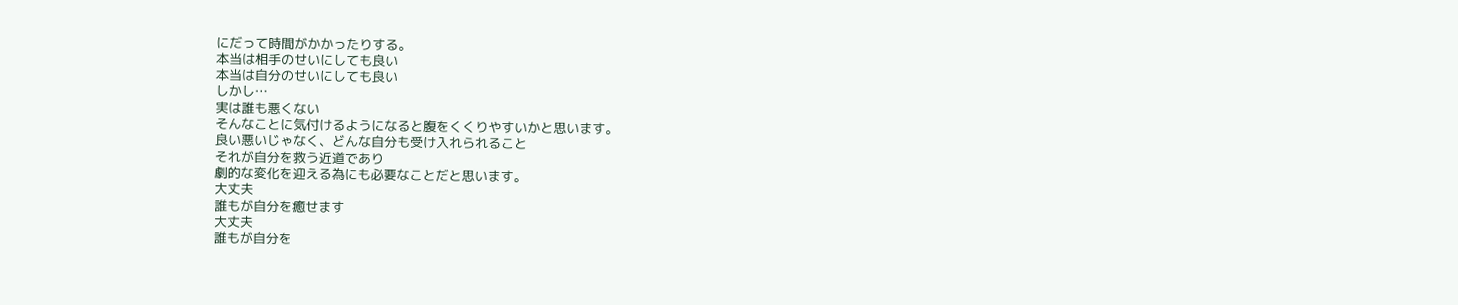にだって時間がかかったりする。
本当は相手のせいにしても良い
本当は自分のせいにしても良い
しかし…
実は誰も悪くない
そんなことに気付けるようになると腹をくくりやすいかと思います。
良い悪いじゃなく、どんな自分も受け入れられること
それが自分を救う近道であり
劇的な変化を迎える為にも必要なことだと思います。
大丈夫
誰もが自分を癒せます
大丈夫
誰もが自分を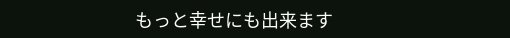もっと幸せにも出来ます